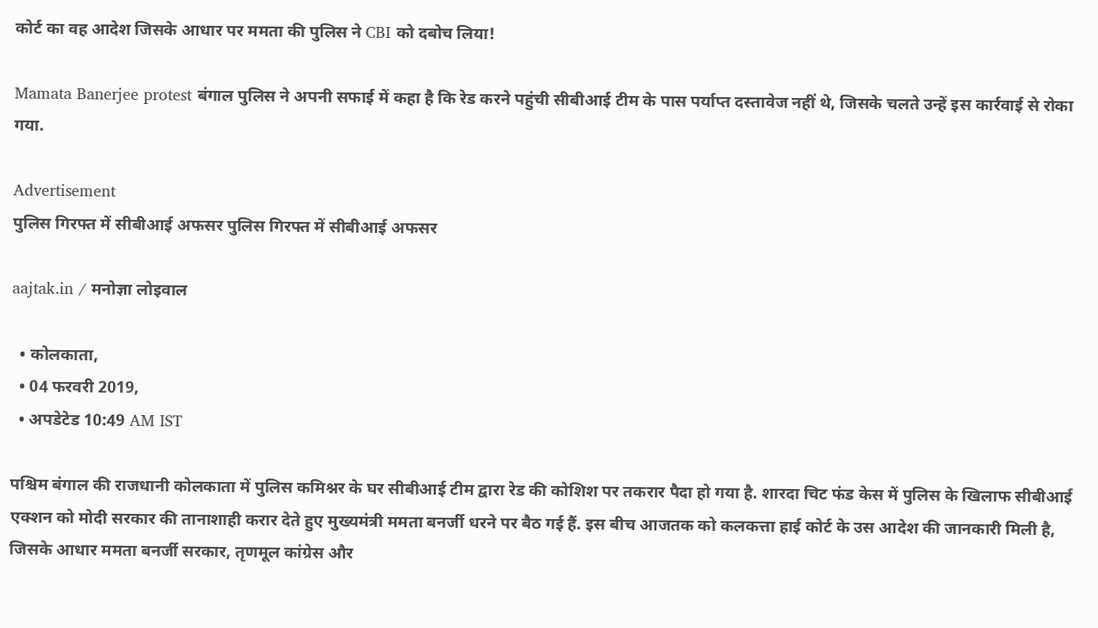कोर्ट का वह आदेश जिसके आधार पर ममता की पुलिस ने CBI को दबोच लिया!

Mamata Banerjee protest बंगाल पुलिस ने अपनी सफाई में कहा है कि रेड करने पहुंची सीबीआई टीम के पास पर्याप्त दस्तावेज नहीं थे, जिसके चलते उन्हें इस कार्रवाई से रोका गया.

Advertisement
पुलिस गिरफ्त में सीबीआई अफसर पुलिस गिरफ्त में सीबीआई अफसर

aajtak.in / मनोज्ञा लोइवाल

  • कोलकाता,
  • 04 फरवरी 2019,
  • अपडेटेड 10:49 AM IST

पश्चिम बंगाल की राजधानी कोलकाता में पुलिस कमिश्नर के घर सीबीआई टीम द्वारा रेड की कोशिश पर तकरार पैदा हो गया है. शारदा चिट फंड केस में पुलिस के खिलाफ सीबीआई एक्शन को मोदी सरकार की तानाशाही करार देते हुए मुख्यमंत्री ममता बनर्जी धरने पर बैठ गई हैं. इस बीच आजतक को कलकत्ता हाई कोर्ट के उस आदेश की जानकारी मिली है, जिसके आधार ममता बनर्जी सरकार, तृणमूल कांग्रेस और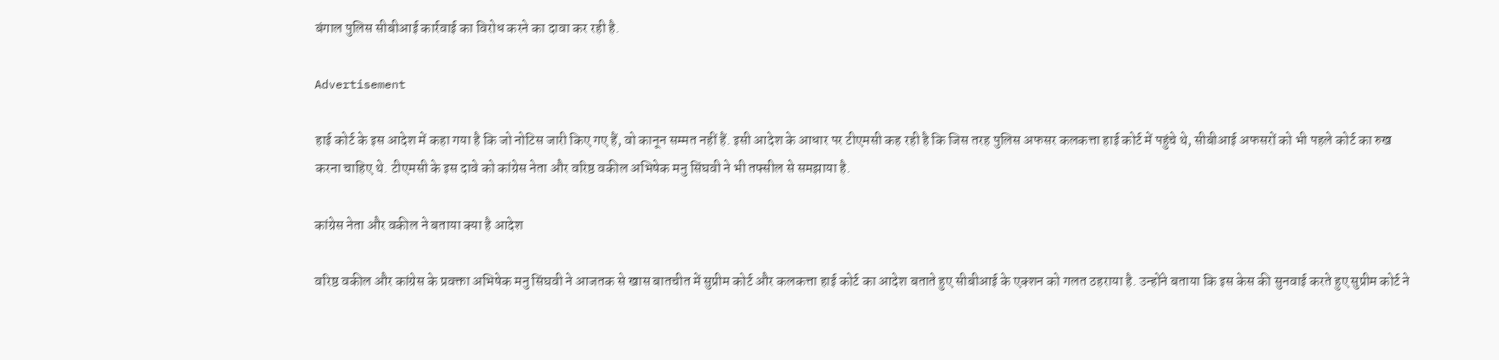बंगाल पुलिस सीबीआई कार्रवाई का विरोध करने का दावा कर रही है.

Advertisement

हाई कोर्ट के इस आदेश में कहा गया है कि जो नोटिस जारी किए गए हैं, वो कानून सम्मत नहीं हैं. इसी आदेश के आधार पर टीएमसी कह रही है कि जिस तरह पुलिस अफसर कलकत्ता हाई कोर्ट में पहुंचे थे, सीबीआई अफसरों को भी पहले कोर्ट का रुख करना चाहिए थे. टीएमसी के इस दावे को कांग्रेस नेता और वरिष्ठ वकील अभिषेक मनु सिंघवी ने भी तफ्सील से समझाया है.

कांग्रेस नेता और वकील ने बताया क्या है आदेश

वरिष्ठ वकील और कांग्रेस के प्रवक्ता अभिषेक मनु सिंघवी ने आजतक से खास बातचीत में सुप्रीम कोर्ट और कलकत्ता हाई कोर्ट का आदेश बताते हुए सीबीआई के एक्शन को गलत ठहराया है. उन्होंने बताया कि इस केस की सुनवाई करते हुए सुप्रीम कोर्ट ने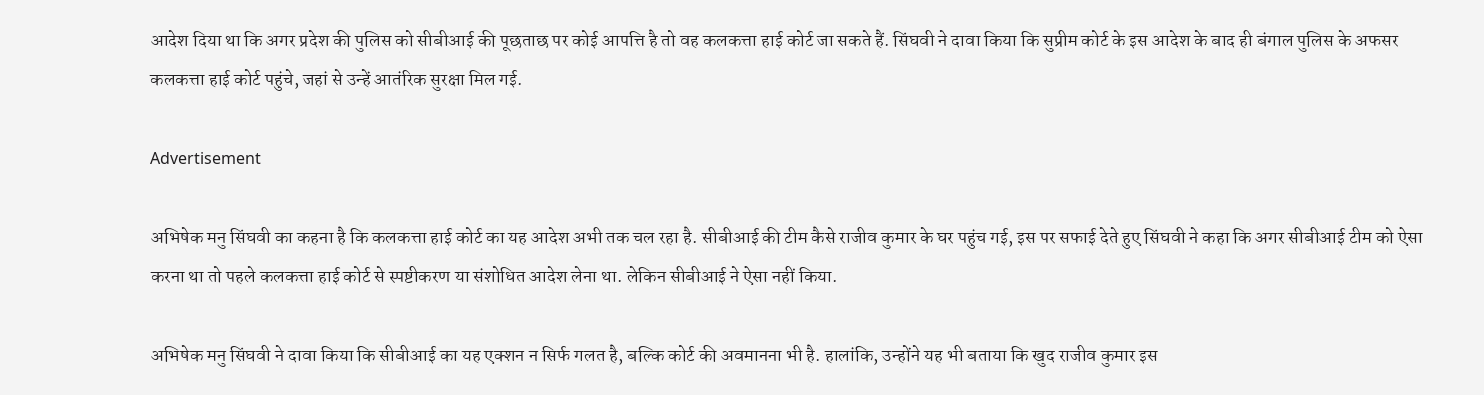आदेश दिया था कि अगर प्रदेश की पुलिस को सीबीआई की पूछताछ पर कोई आपत्ति है तो वह कलकत्ता हाई कोर्ट जा सकते हैं. सिंघवी ने दावा किया कि सुप्रीम कोर्ट के इस आदेश के बाद ही बंगाल पुलिस के अफसर कलकत्ता हाई कोर्ट पहुंचे, जहां से उन्हें आतंरिक सुरक्षा मिल गई.

Advertisement

अभिषेक मनु सिंघवी का कहना है कि कलकत्ता हाई कोर्ट का यह आदेश अभी तक चल रहा है. सीबीआई की टीम कैसे राजीव कुमार के घर पहुंच गई, इस पर सफाई देते हुए सिंघवी ने कहा कि अगर सीबीआई टीम को ऐसा करना था तो पहले कलकत्ता हाई कोर्ट से स्पष्टीकरण या संशोधित आदेश लेना था. लेकिन सीबीआई ने ऐसा नहीं किया.

अभिषेक मनु सिंघवी ने दावा किया कि सीबीआई का यह एक्शन न सिर्फ गलत है, बल्कि कोर्ट की अवमानना भी है. हालांकि, उन्होंने यह भी बताया कि खुद राजीव कुमार इस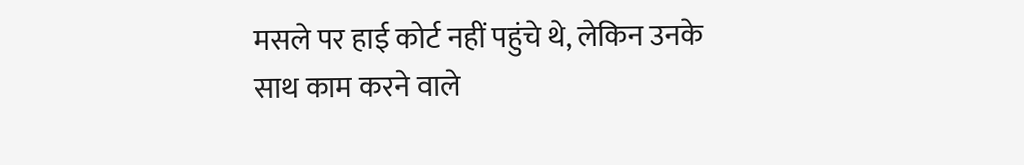मसले पर हाई कोर्ट नहीं पहुंचे थे, लेकिन उनके साथ काम करने वाले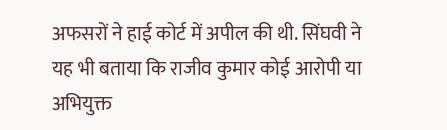अफसरों ने हाई कोर्ट में अपील की थी. सिंघवी ने यह भी बताया कि राजीव कुमार कोई आरोपी या अभियुक्त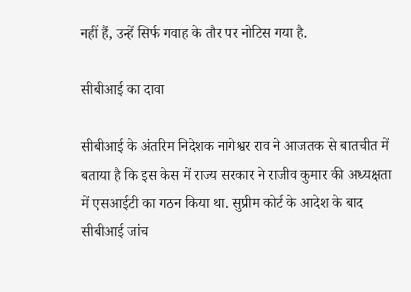नहीं हैं, उन्हें सिर्फ गवाह के तौर पर नोटिस गया है.

सीबीआई का दावा

सीबीआई के अंतरिम निदेशक नागेश्वर राव ने आजतक से बातचीत में बताया है कि इस केस में राज्य सरकार ने राजीव कुमार की अध्यक्षता में एसआईटी का गठन किया था. सुप्रीम कोर्ट के आदेश के बाद सीबीआई जांच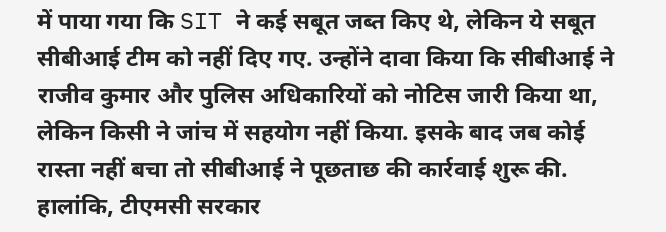में पाया गया कि SIT ने कई सबूत जब्त किए थे, लेकिन ये सबूत सीबीआई टीम को नहीं दिए गए. उन्होंने दावा किया कि सीबीआई ने राजीव कुमार और पुलिस अधिकारियों को नोटिस जारी किया था, लेकिन किसी ने जांच में सहयोग नहीं किया. इसके बाद जब कोई रास्ता नहीं बचा तो सीबीआई ने पूछताछ की कार्रवाई शुरू की. हालांकि, टीएमसी सरकार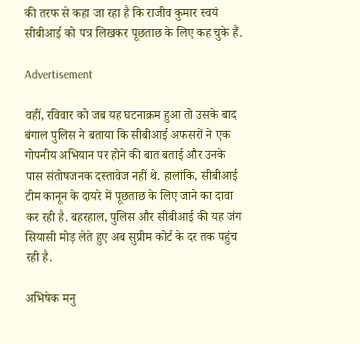की तरफ से कहा जा रहा है कि राजीव कुमार स्वयं सीबीआई को पत्र लिखकर पूछताछ के लिए कह चुके हैं.

Advertisement

वहीं, रविवार को जब यह घटनाक्रम हुआ तो उसके बाद बंगाल पुलिस ने बताया कि सीबीआई अफसरों ने एक गोपनीय अभियान पर होने की बात बताई और उनके पास संतोषजनक दस्तावेज नहीं थे. हालांकि, सीबीआई टीम कानून के दायरे में पूछताछ के लिए जाने का दावा कर रही है. बहरहाल, पुलिस और सीबीआई की यह जंग सियासी मोड़ लेते हुए अब सुप्रीम कोर्ट के दर तक पहुंच रही है.

अभिषेक मनु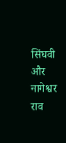सिंघवी और नागेश्वर राव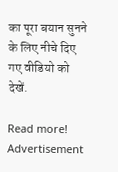का पूरा बयान सुनने के लिए नीचे दिए गए वीडियो को देखें.

Read more!
Advertisement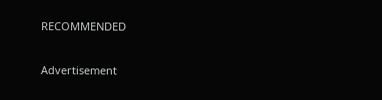RECOMMENDED

Advertisement